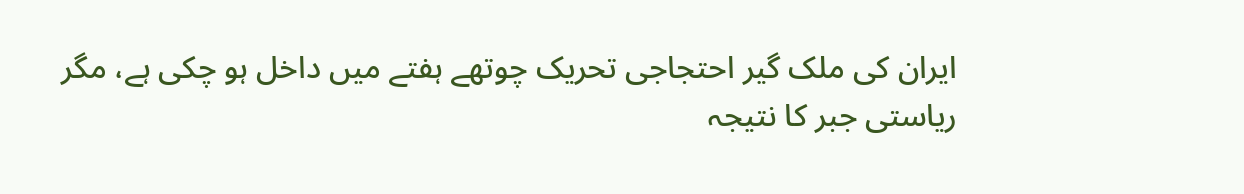ایران کی ملک گیر احتجاجی تحریک چوتھے ہفتے میں داخل ہو چکی ہے، مگر ریاستی جبر کا نتیجہ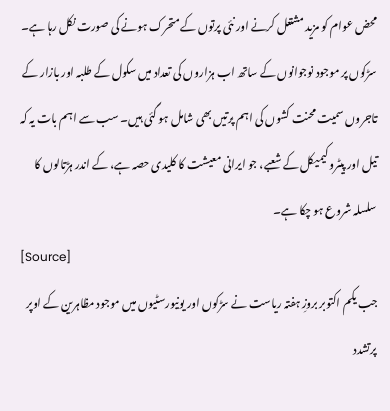محض عوام کو مزید مشتعل کرنے اور نئی پرتوں کے متحرک ہونے کی صورت نکل رہا ہے۔ سڑکوں پر موجود نوجوانوں کے ساتھ اب ہزاروں کی تعداد میں سکول کے طلبہ اور بازار کے تاجروں سمیت محنت کشوں کی اہم پرتیں بھی شامل ہو گئی ہیں۔ سب سے اہم بات یہ کہ تیل اور پیٹرو کیمیکل کے شعبے، جو ایرانی معیشت کا کلیدی حصہ ہے، کے اندر ہڑتالوں کا سلسلہ شروع ہو چکا ہے۔
[Source]
جب یکم اکتوبر بروزِ ہفتہ ریاست نے سڑکوں اور یونیورسٹیوں میں موجود مظاہرین کے اوپر پرتشدد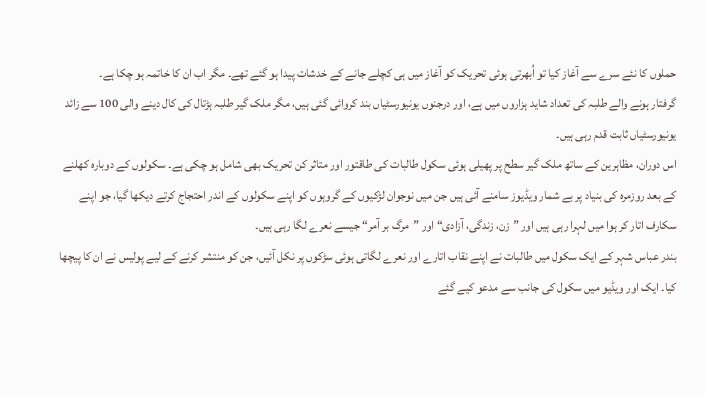حملوں کا نئے سرے سے آغاز کیا تو اُبھرتی ہوئی تحریک کو آغاز میں ہی کچلے جانے کے خدشات پیدا ہو گئے تھے۔ مگر اب ان کا خاتمہ ہو چکا ہے۔
گرفتار ہونے والے طلبہ کی تعداد شاید ہزاروں میں ہے، اور درجنوں یونیورسٹیاں بند کروائی گئی ہیں، مگر ملک گیر طلبہ ہڑتال کی کال دینے والی 100 سے زائد یونیورسٹیاں ثابت قدم رہی ہیں۔
اس دوران، مظاہرین کے ساتھ ملک گیر سطح پر پھیلی ہوئی سکول طالبات کی طاقتور اور متاثر کن تحریک بھی شامل ہو چکی ہے۔ سکولوں کے دوبارہ کھلنے کے بعد روزمرہ کی بنیاد پر بے شمار ویڈیوز سامنے آئی ہیں جن میں نوجوان لڑکیوں کے گروہوں کو اپنے سکولوں کے اندر احتجاج کرتے دیکھا گیا، جو اپنے سکارف اتار کر ہوا میں لہرا رہی ہیں اور ”زن، زندگی، آزادی“ اور ”مرگ بر آمر“ جیسے نعرے لگا رہی ہیں۔
بندر عباس شہر کے ایک سکول میں طالبات نے اپنے نقاب اتارے اور نعرے لگاتی ہوئی سڑکوں پر نکل آئیں، جن کو منتشر کرنے کے لیے پولیس نے ان کا پیچھا کیا۔ ایک اور ویڈیو میں سکول کی جانب سے مدعو کیے گئے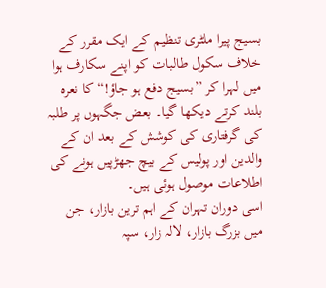بسیج پیرا ملٹری تنظیم کے ایک مقرر کے خلاف سکول طالبات کو اپنے سکارف ہوا میں لہرا کر ”بسیج دفع ہو جاؤ!“ کا نعرہ بلند کرتے دیکھا گیا۔ بعض جگہوں پر طلبہ کی گرفتاری کی کوشش کے بعد ان کے والدین اور پولیس کے بیچ جھڑپیں ہونے کی اطلاعات موصول ہوئی ہیں۔
اسی دوران تہران کے اہم ترین بازار، جن میں بزرگ بازار، لالہ زار، سپہ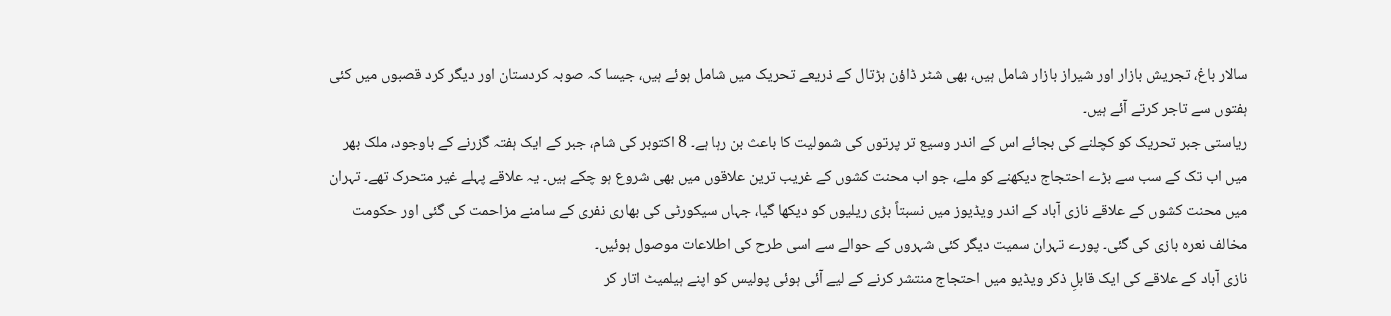سالار باغ، تجریش بازار اور شیراز بازار شامل ہیں، بھی شٹر ڈاؤن ہڑتال کے ذریعے تحریک میں شامل ہوئے ہیں، جیسا کہ صوبہ کردستان اور دیگر کرد قصبوں میں کئی ہفتوں سے تاجر کرتے آئے ہیں۔
ریاستی جبر تحریک کو کچلنے کی بجائے اس کے اندر وسیع تر پرتوں کی شمولیت کا باعث بن رہا ہے۔ 8 اکتوبر کی شام، جبر کے ایک ہفتہ گزرنے کے باوجود، ملک بھر میں اب تک کے سب سے بڑے احتجاج دیکھنے کو ملے، جو اب محنت کشوں کے غریب ترین علاقوں میں بھی شروع ہو چکے ہیں۔ یہ علاقے پہلے غیر متحرک تھے۔ تہران میں محنت کشوں کے علاقے نازی آباد کے اندر ویڈیوز میں نسبتاً بڑی ریلیوں کو دیکھا گیا، جہاں سیکورٹی کی بھاری نفری کے سامنے مزاحمت کی گئی اور حکومت مخالف نعرہ بازی کی گئی۔ پورے تہران سمیت دیگر کئی شہروں کے حوالے سے اسی طرح کی اطلاعات موصول ہوئیں۔
نازی آباد کے علاقے کی ایک قابلِ ذکر ویڈیو میں احتجاج منتشر کرنے کے لیے آئی ہوئی پولیس کو اپنے ہیلمیٹ اتار کر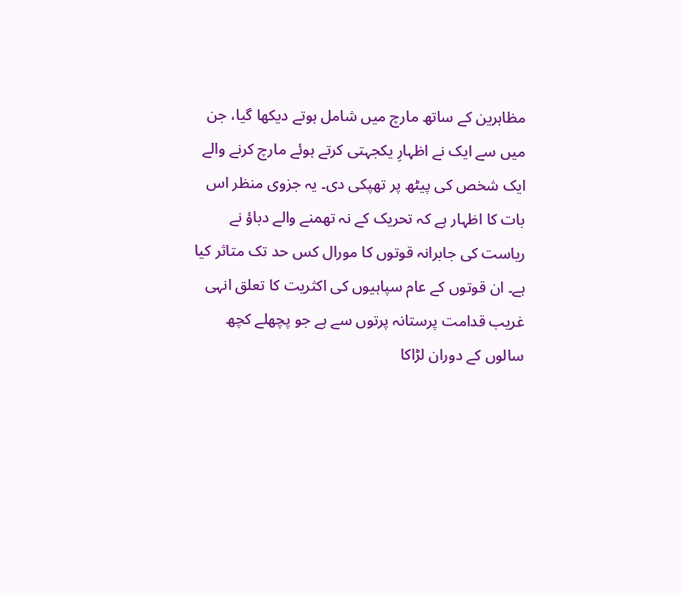مظاہرین کے ساتھ مارچ میں شامل ہوتے دیکھا گیا، جن میں سے ایک نے اظہارِ یکجہتی کرتے ہوئے مارچ کرنے والے ایک شخص کی پیٹھ پر تھپکی دی۔ یہ جزوی منظر اس بات کا اظہار ہے کہ تحریک کے نہ تھمنے والے دباؤ نے ریاست کی جابرانہ قوتوں کا مورال کس حد تک متاثر کیا ہے۔ ان قوتوں کے عام سپاہیوں کی اکثریت کا تعلق انہی غریب قدامت پرستانہ پرتوں سے ہے جو پچھلے کچھ سالوں کے دوران لڑاکا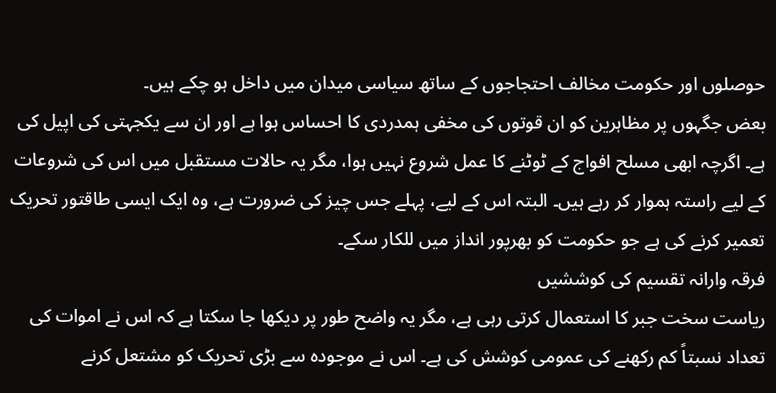حوصلوں اور حکومت مخالف احتجاجوں کے ساتھ سیاسی میدان میں داخل ہو چکے ہیں۔
بعض جگہوں پر مظاہرین کو ان قوتوں کی مخفی ہمدردی کا احساس ہوا ہے اور ان سے یکجہتی کی اپیل کی ہے۔ اگرچہ ابھی مسلح افواج کے ٹوٹنے کا عمل شروع نہیں ہوا، مگر یہ حالات مستقبل میں اس کی شروعات کے لیے راستہ ہموار کر رہے ہیں۔ البتہ اس کے لیے، پہلے جس چیز کی ضرورت ہے، وہ ایک ایسی طاقتور تحریک تعمیر کرنے کی ہے جو حکومت کو بھرپور انداز میں للکار سکے۔
فرقہ وارانہ تقسیم کی کوششیں
ریاست سخت جبر کا استعمال کرتی رہی ہے، مگر یہ واضح طور پر دیکھا جا سکتا ہے کہ اس نے اموات کی تعداد نسبتاً کم رکھنے کی عمومی کوشش کی ہے۔ اس نے موجودہ سے بڑی تحریک کو مشتعل کرنے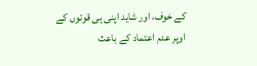کے خوف، اور شاید اپنی ہی قوتوں کے اوپر عدم اعتماد کے باعث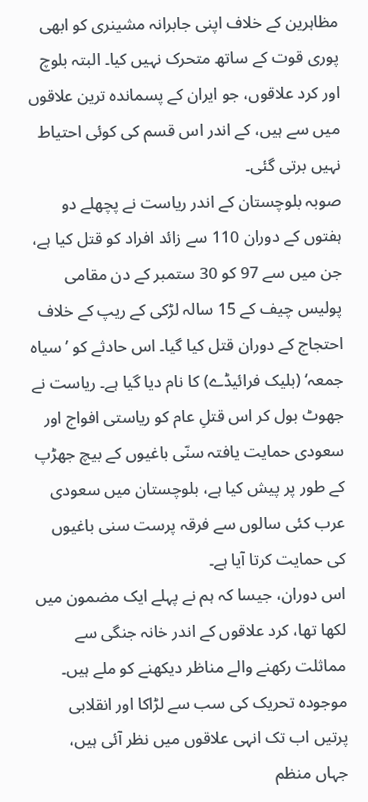مظاہرین کے خلاف اپنی جابرانہ مشینری کو ابھی پوری قوت کے ساتھ متحرک نہیں کیا۔ البتہ بلوچ اور کرد علاقوں، جو ایران کے پسماندہ ترین علاقوں میں سے ہیں، کے اندر اس قسم کی کوئی احتیاط نہیں برتی گئی۔
صوبہ بلوچستان کے اندر ریاست نے پچھلے دو ہفتوں کے دوران 110 سے زائد افراد کو قتل کیا ہے، جن میں سے 97 کو 30 ستمبر کے دن مقامی پولیس چیف کے 15 سالہ لڑکی کے ریپ کے خلاف احتجاج کے دوران قتل کیا گیا۔ اس حادثے کو ’سیاہ جمعہ‘ (بلیک فرائیڈے) کا نام دیا گیا ہے۔ ریاست نے جھوٹ بول کر اس قتلِ عام کو ریاستی افواج اور سعودی حمایت یافتہ سنّی باغیوں کے بیچ جھڑپ کے طور پر پیش کیا ہے، بلوچستان میں سعودی عرب کئی سالوں سے فرقہ پرست سنی باغیوں کی حمایت کرتا آیا ہے۔
اس دوران، جیسا کہ ہم نے پہلے ایک مضمون میں لکھا تھا، کرد علاقوں کے اندر خانہ جنگی سے مماثلت رکھنے والے مناظر دیکھنے کو ملے ہیں۔ موجودہ تحریک کی سب سے لڑاکا اور انقلابی پرتیں اب تک انہی علاقوں میں نظر آئی ہیں، جہاں منظم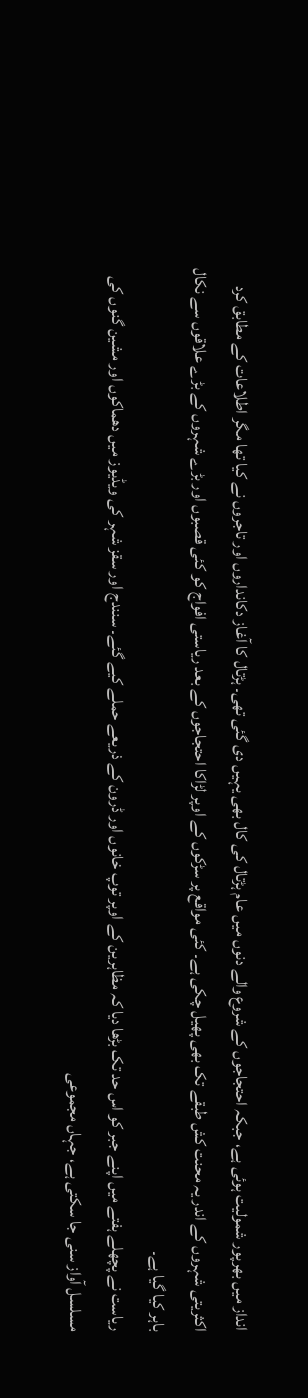انداز میں بھرپور شمولیت ہوئی ہے، جبکہ احتجاجوں کے شروع والے دنوں میں عام ہڑتال کی کال بھی یہیں دی گئی تھی۔ ہڑتال کا آغاز دکانداروں اور تاجروں نے کیا تھا مگر اطلاعات کے مطابق کرد اکثریتی شہروں کے اندر یہ محنت کش طبقے تک بھی پھیل چکی ہے۔ کئی مواقع پر سڑکوں کے اوپر لڑاکا احتجاجوں کے بعد ریاستی افواج کو کئی قصبوں اور بڑے شہروں کے بڑے علاقوں سے نکال باہر کیا گیا ہے۔
ریاست نے پچھلے ہفتے میں اپنے جبر کو اس حد تک بڑھا دیا کہ مظاہرین کے اوپر توپ خانوں اور ڈرون کے ذریعے حملے کیے گئے۔ سنندج اور سقز شہر کی ویڈیوز میں دھماکوں اور مشین گنوں کی مسلسل آواز سنی جا سکتی ہے، جہاں مجموعی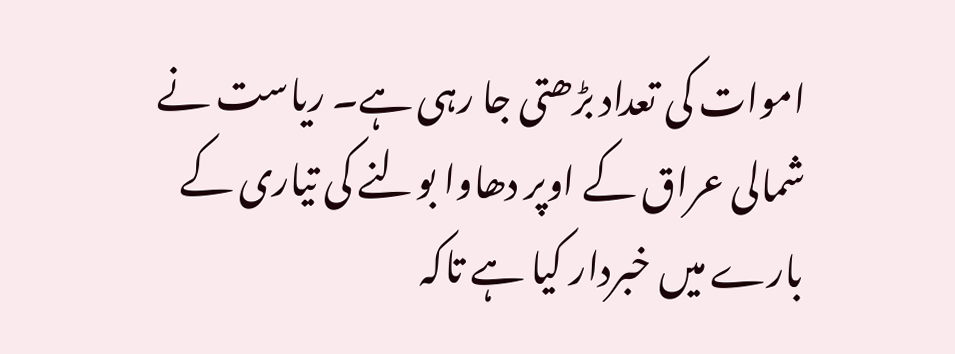اموات کی تعداد بڑھتی جا رہی ہے۔ ریاست نے شمالی عراق کے اوپر دھاوا بولنے کی تیاری کے بارے میں خبردار کیا ہے تاکہ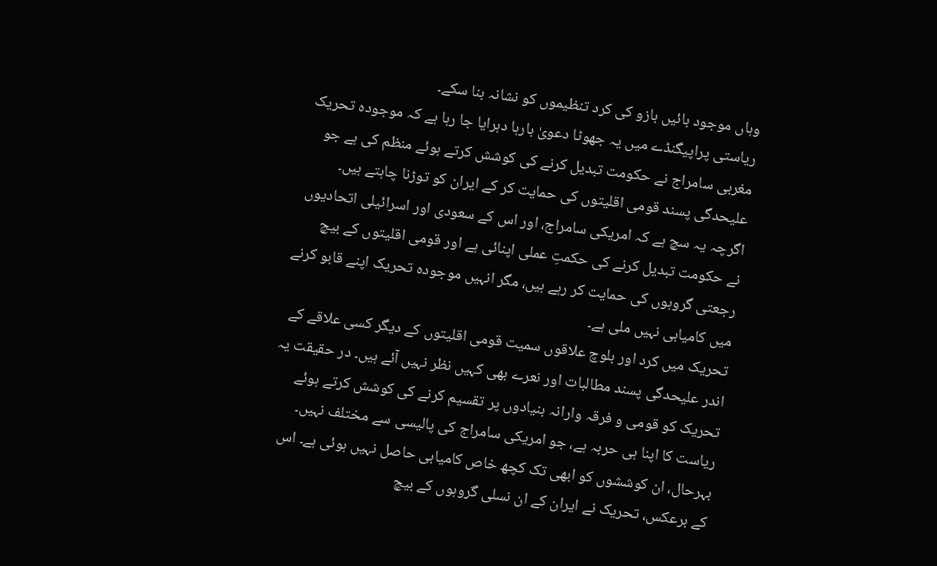وہاں موجود بائیں بازو کی کرد تنظیموں کو نشانہ بنا سکے۔
ریاستی پراپیگنڈے میں یہ جھوٹا دعویٰ بارہا دہرایا جا رہا ہے کہ موجودہ تحریک مغربی سامراج نے حکومت تبدیل کرنے کی کوشش کرتے ہوئے منظم کی ہے جو علیحدگی پسند قومی اقلیتوں کی حمایت کر کے ایران کو توڑنا چاہتے ہیں۔
اگرچہ یہ سچ ہے کہ امریکی سامراج، اور اس کے سعودی اور اسرائیلی اتحادیوں نے حکومت تبدیل کرنے کی حکمتِ عملی اپنائی ہے اور قومی اقلیتوں کے بیچ رجعتی گروہوں کی حمایت کر رہے ہیں، مگر انہیں موجودہ تحریک اپنے قابو کرنے میں کامیابی نہیں ملی ہے۔
تحریک میں کرد اور بلوچ علاقوں سمیت قومی اقلیتوں کے دیگر کسی علاقے کے اندر علیحدگی پسند مطالبات اور نعرے بھی کہیں نظر نہیں آئے ہیں۔ در حقیقت یہ تحریک کو قومی و فرقہ وارانہ بنیادوں پر تقسیم کرنے کی کوشش کرتے ہوئے ریاست کا اپنا ہی حربہ ہے، جو امریکی سامراج کی پالیسی سے مختلف نہیں۔
بہرحال، ان کوششوں کو ابھی تک کچھ خاص کامیابی حاصل نہیں ہوئی ہے۔ اس کے برعکس، تحریک نے ایران کے ان نسلی گروہوں کے بیچ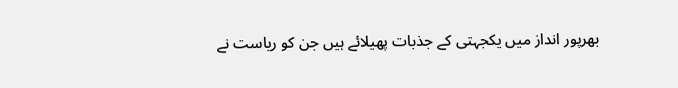بھرپور انداز میں یکجہتی کے جذبات پھیلائے ہیں جن کو ریاست نے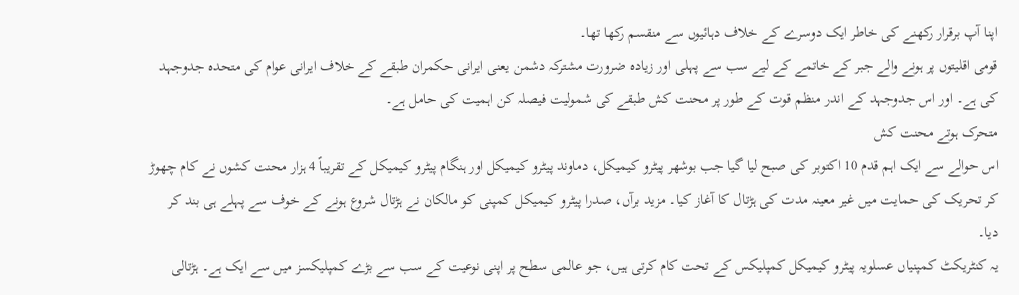اپنا آپ برقرار رکھنے کی خاطر ایک دوسرے کے خلاف دہائیوں سے منقسم رکھا تھا۔
قومی اقلیتوں پر ہونے والے جبر کے خاتمے کے لیے سب سے پہلی اور زیادہ ضرورت مشترکہ دشمن یعنی ایرانی حکمران طبقے کے خلاف ایرانی عوام کی متحدہ جدوجہد کی ہے۔ اور اس جدوجہد کے اندر منظم قوت کے طور پر محنت کش طبقے کی شمولیت فیصلہ کن اہمیت کی حامل ہے۔
متحرک ہوتے محنت کش
اس حوالے سے ایک اہم قدم 10 اکتوبر کی صبح لیا گیا جب بوشھر پیٹرو کیمیکل، دماوند پیٹرو کیمیکل اور ہنگام پیٹرو کیمیکل کے تقریباً 4 ہزار محنت کشوں نے کام چھوڑ کر تحریک کی حمایت میں غیر معینہ مدت کی ہڑتال کا آغاز کیا۔ مزید برآں، صدرا پیٹرو کیمیکل کمپنی کو مالکان نے ہڑتال شروع ہونے کے خوف سے پہلے ہی بند کر دیا۔
یہ کنٹریکٹ کمپنیاں عسلویہ پیٹرو کیمیکل کمپلیکس کے تحت کام کرتی ہیں، جو عالمی سطح پر اپنی نوعیت کے سب سے بڑے کمپلیکسز میں سے ایک ہے۔ ہڑتالی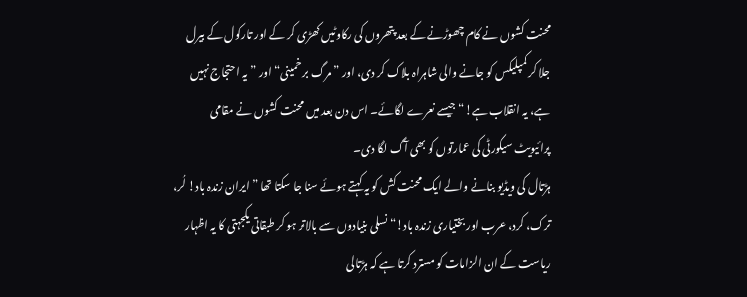محنت کشوں نے کام چھوڑنے کے بعد پتھروں کی رکاوٹیں کھڑی کر کے اور تارکول کے بیرل جلا کر کمپلیکس کو جانے والی شاہراہ بلاک کر دی، اور ”مرگ بر خمینی“ اور ”یہ احتجاج نہیں ہے، یہ انقلاب ہے!“ جیسے نعرے لگائے۔ اس دن بعد میں محنت کشوں نے مقامی پرائیویٹ سیکورٹی کی عمارتوں کو بھی آگ لگا دی۔
ہڑتال کی ویڈیو بنانے والے ایک محنت کش کو یہ کہتے ہوئے سنا جا سکتا تھا ”ایران زندہ باد! لُر، ترک، کرد، عرب اور بختیاری زندہ باد!“ نسلی بنیادوں سے بالاتر ہو کر طبقاتی یکجہتی کا یہ اظہار ریاست کے ان الزامات کو مسترد کرتا ہے کہ ہڑتالی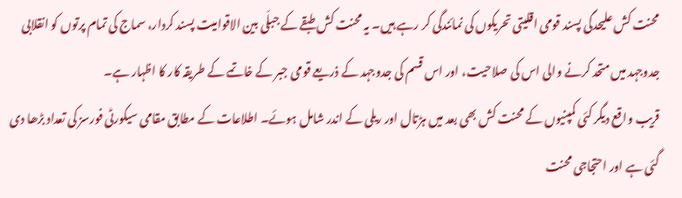محنت کش علیحدگی پسند قومی اقلیتی تحریکوں کی نمائندگی کر رہے ہیں۔ یہ محنت کش طبقے کے جبلّی بین الاقوامیت پسند کردار، سماج کی تمام پرتوں کو انقلابی جدوجہد میں متحد کرنے والی اس کی صلاحیت، اور اس قسم کی جدوجہد کے ذریعے قومی جبر کے خاتمے کے طریقہ کار کا اظہار ہے۔
قریب واقع دیگر کئی کمپنیوں کے محنت کش بھی بعد میں ہڑتال اور ریلی کے اندر شامل ہوئے۔ اطلاعات کے مطابق مقامی سیکورٹی فورسز کی تعداد بڑھا دی گئی ہے اور احتجاجی محنت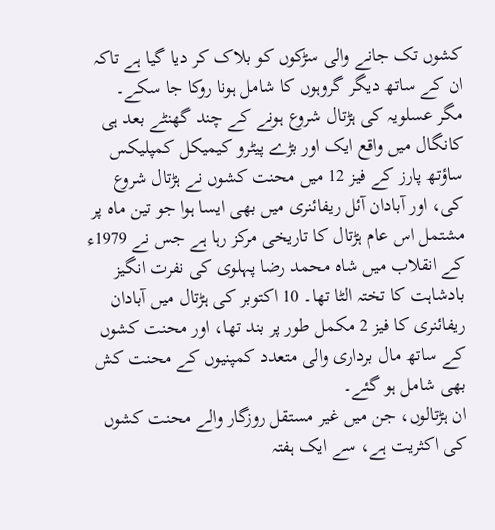کشوں تک جانے والی سڑکوں کو بلاک کر دیا گیا ہے تاکہ ان کے ساتھ دیگر گروہوں کا شامل ہونا روکا جا سکے۔
مگر عسلویہ کی ہڑتال شروع ہونے کے چند گھنٹے بعد ہی کانگال میں واقع ایک اور بڑے پیٹرو کیمیکل کمپلیکس ساؤتھ پارز کے فیز 12 میں محنت کشوں نے ہڑتال شروع کی، اور آبادان آئل ریفائنری میں بھی ایسا ہوا جو تین ماہ پر مشتمل اس عام ہڑتال کا تاریخی مرکز رہا ہے جس نے 1979ء کے انقلاب میں شاہ محمد رضا پہلوی کی نفرت انگیز بادشاہت کا تختہ الٹا تھا۔ 10 اکتوبر کی ہڑتال میں آبادان ریفائنری کا فیز 2 مکمل طور پر بند تھا، اور محنت کشوں کے ساتھ مال برداری والی متعدد کمپنیوں کے محنت کش بھی شامل ہو گئے۔
ان ہڑتالوں، جن میں غیر مستقل روزگار والے محنت کشوں کی اکثریت ہے، سے ایک ہفتہ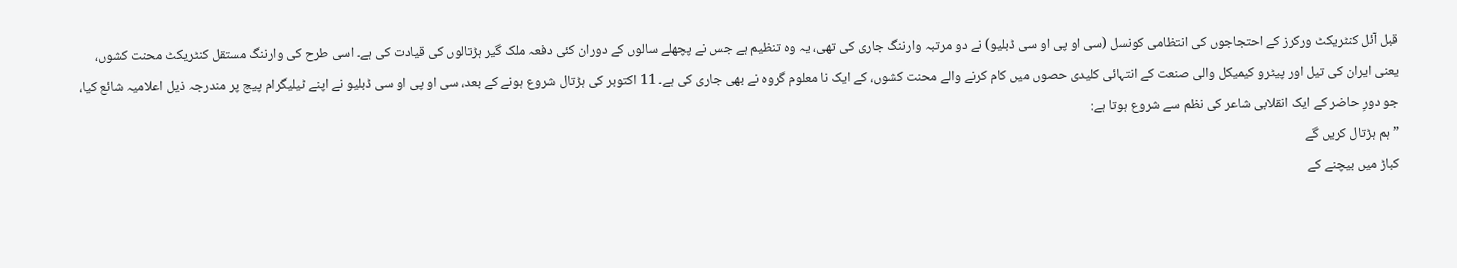قبل آئل کنٹریکٹ ورکرز کے احتجاجوں کی انتظامی کونسل (سی او پی او سی ڈبلیو) نے دو مرتبہ وارننگ جاری کی تھی، یہ وہ تنظیم ہے جس نے پچھلے سالوں کے دوران کئی دفعہ ملک گیر ہڑتالوں کی قیادت کی ہے۔ اسی طرح کی وارننگ مستقل کنٹریکٹ محنت کشوں، یعنی ایران کی تیل اور پیٹرو کیمیکل والی صنعت کے انتہائی کلیدی حصوں میں کام کرنے والے محنت کشوں، کے ایک نا معلوم گروہ نے بھی جاری کی ہے۔ 11 اکتوبر کی ہڑتال شروع ہونے کے بعد، سی او پی او سی ڈبلیو نے اپنے ٹیلیگرام پیج پر مندرجہ ذیل اعلامیہ شائع کیا، جو دورِ حاضر کے ایک انقلابی شاعر کی نظم سے شروع ہوتا ہے:
”ہم ہڑتال کریں گے
کباڑ میں بیچنے کے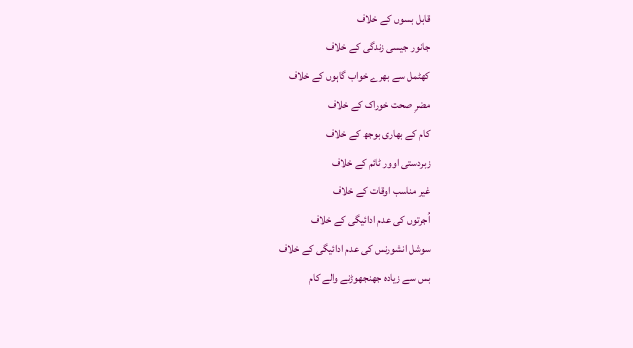قابل بسوں کے خلاف
جانور جیسی زندگی کے خلاف
کھٹمل سے بھرے خواب گاہوں کے خلاف
مضرِ صحت خوراک کے خلاف
کام کے بھاری بوجھ کے خلاف
زبردستی اوور ٹائم کے خلاف
غیر مناسب اوقات کے خلاف
اُجرتوں کی عدم ادائیگی کے خلاف
سوشل انشورنس کی عدم ادائیگی کے خلاف
بس سے زیادہ جھنجھوڑنے والے کام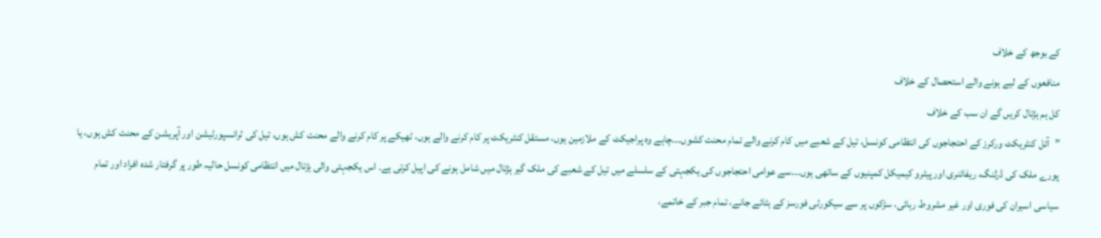کے بوجھ کے خلاف
منافعوں کے لیے ہونے والے استحصال کے خلاف
کل ہم ہڑتال کریں گے ان سب کے خلاف
”آئل کنٹریکٹ ورکرز کے احتجاجوں کی انتظامی کونسل، تیل کے شعبے میں کام کرنے والے تمام محنت کشوں۔۔۔چاہے وہ پراجیکٹ کے ملازمین ہوں، مستقل کنٹریکٹ پر کام کرنے والے ہوں، ٹھیکے پر کام کرنے والے محنت کش ہوں، تیل کی ٹرانسپورٹیشن اور آپریشن کے محنت کش ہوں، یا پورے ملک کی ڈرلنگ، ریفائنری اور پیٹرو کیمیکل کمپنیوں کے ساتھی ہوں۔۔۔سے عوامی احتجاجوں کی یکجہتی کے سلسلے میں تیل کے شعبے کی ملک گیر ہڑتال میں شامل ہونے کی اپیل کرتی ہے۔ اس یکجہتی والی ہڑتال میں انتظامی کونسل حالیہ طور پر گرفتار شدہ افراد اور تمام سیاسی اسیران کی فوری اور غیر مشروط رہائی، سڑکوں پر سے سیکورٹی فورسز کے ہٹائے جانے، تمام جبر کے خاتمے،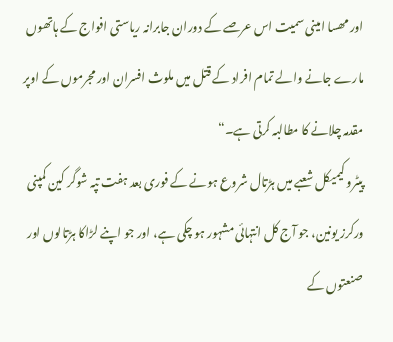اور مھسا امینی سمیت اس عرصے کے دوران جابرانہ ریاستی افواج کے ہاتھوں مارے جانے والے تمام افراد کے قتل میں ملوث افسران اور مجرموں کے اوپر مقدمہ چلانے کا مطالبہ کرتی ہے۔“
پیٹرو کیمیکل شعبے میں ہڑتال شروع ہونے کے فوری بعد ہفت تپہ شوگر کین کمپنی ورکرز یونین، جو آج کل انتہائی مشہور ہو چکی ہے، اور جو اپنے لڑاکا ہڑتالوں اور صنعتوں کے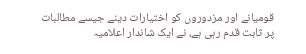قومیانے اور مزدوروں کو اختیارات دینے جیسے مطالبات پر ثابت قدم رہی ہے، نے ایک شاندار اعلامیہ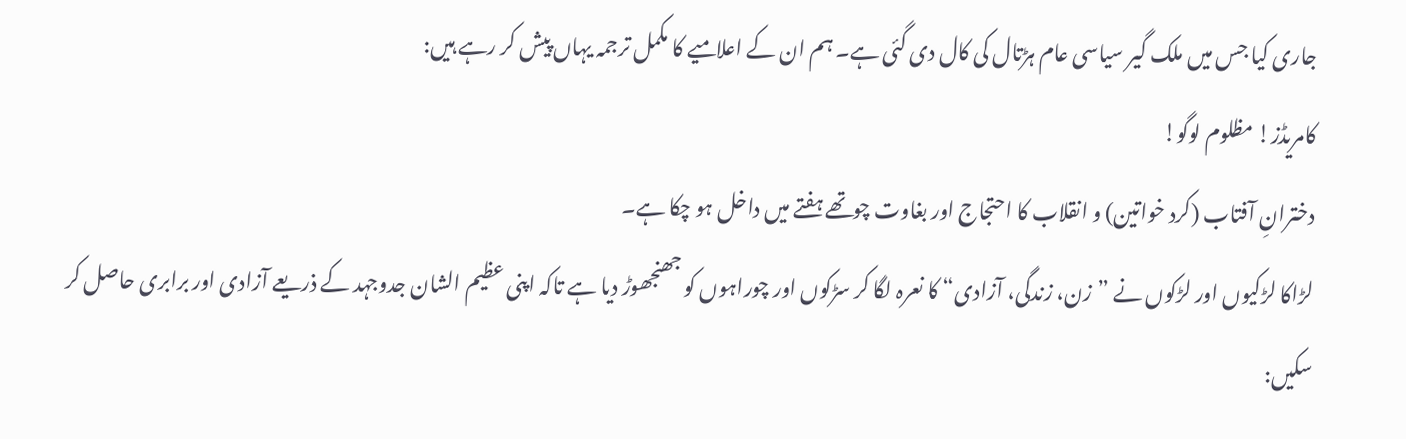جاری کیا جس میں ملک گیر سیاسی عام ہڑتال کی کال دی گئی ہے۔ ہم ان کے اعلامیے کا مکمل ترجمہ یہاں پیش کر رہے ہیں:
کامریڈز! مظلوم لوگو!
دخترانِ آفتاب (کرد خواتین) و انقلاب کا احتجاج اور بغاوت چوتھے ہفتے میں داخل ہو چکا ہے۔
لڑاکا لڑکیوں اور لڑکوں نے ”زن، زندگی، آزادی“ کا نعرہ لگا کر سڑکوں اور چوراہوں کو جھنجھوڑ دیا ہے تاکہ اپنی عظیم الشان جدوجہد کے ذریعے آزادی اور برابری حاصل کر سکیں: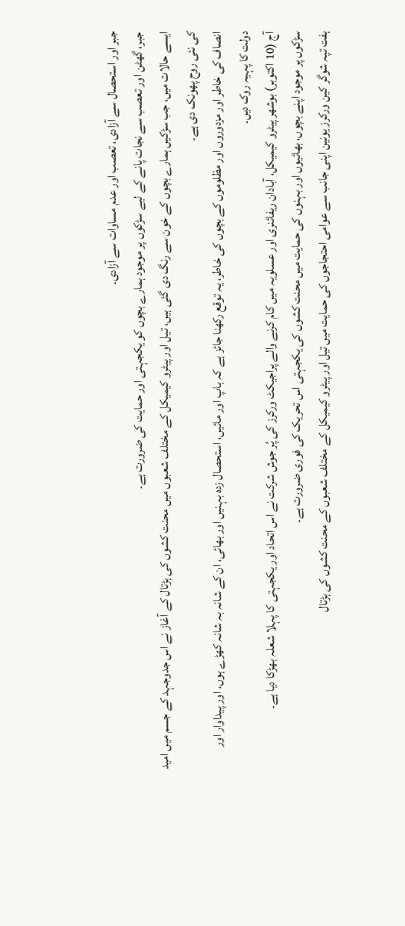جبر اور استحصال سے آزادی، تعصب اور عدم مساوات سے آزادی۔
جبر، گھٹن اور تعصب سے نجات پانے کے لیے سڑکوں پر موجود ہمارے بچوں کو یکجہتی اور حمایت کی ضرورت ہے۔
ایسے حالات میں، جب سڑکیں ہمارے بچوں کے خون سے رنگ دی گئی ہیں، تیل اور پیٹرو کیمیکل کے مختلف شعبوں میں محنت کشوں کی ہڑتال کے آغاز نے اس جدوجہد کے جسم میں امید کی نئی روح پھونک دی ہے۔
انصاف کی خاطر اور مزدوروں اور مظلوموں کے بچوں کی خاطر، یہ توقع رکھنا جائز ہے کہ باپ اور مائیں، استحصال زدہ بہنیں اور بھائی، ان کے شانہ بہ شانہ کھڑے ہوں، اور پیداوار اور دولت کا پہیہ روک دیں۔
آج (10 اکتوبر) بوشھر پیٹرو کیمیکل، آبادان ریفائنری اور عسلویہ میں کام کرنے والے پراجیکٹ ورکرز کی پُر جوش شرکت نے اس اتحاد اور یکجہتی کا پہلا شعلہ بھڑکا دیا ہے۔
سڑکوں پر موجود اپنے بچوں، بھائیوں اور بہنوں کی حمایت میں محنت کشوں کی یکجہتی اس تحریک کی فوری ضرورت ہے۔
ہفت تپہ شوگر کین ورکرز یونین اپنی جانب سے عوامی احتجاجوں کی حمایت میں تیل اور پیٹرو کیمیکل کے مختلف شعبوں کے محنت کشوں کی ہڑتال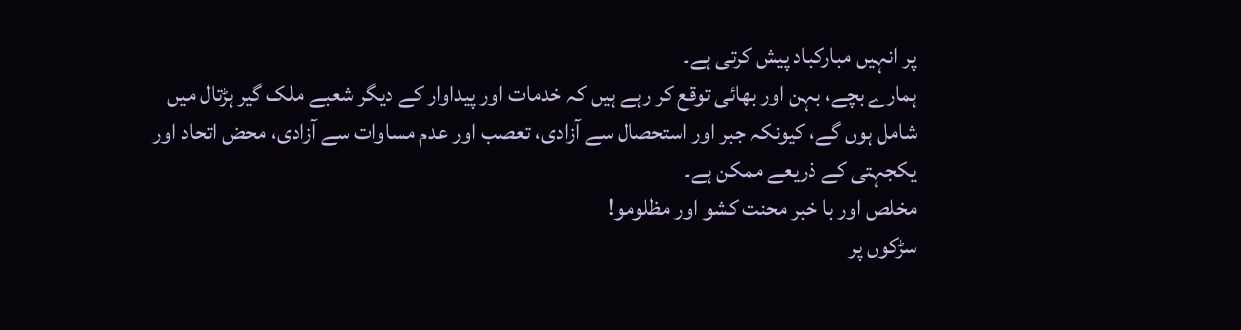پر انہیں مبارکباد پیش کرتی ہے۔
ہمارے بچے، بہن اور بھائی توقع کر رہے ہیں کہ خدمات اور پیداوار کے دیگر شعبے ملک گیر ہڑتال میں شامل ہوں گے، کیونکہ جبر اور استحصال سے آزادی، تعصب اور عدم مساوات سے آزادی، محض اتحاد اور یکجہتی کے ذریعے ممکن ہے۔
مخلص اور با خبر محنت کشو اور مظلومو!
سڑکوں پر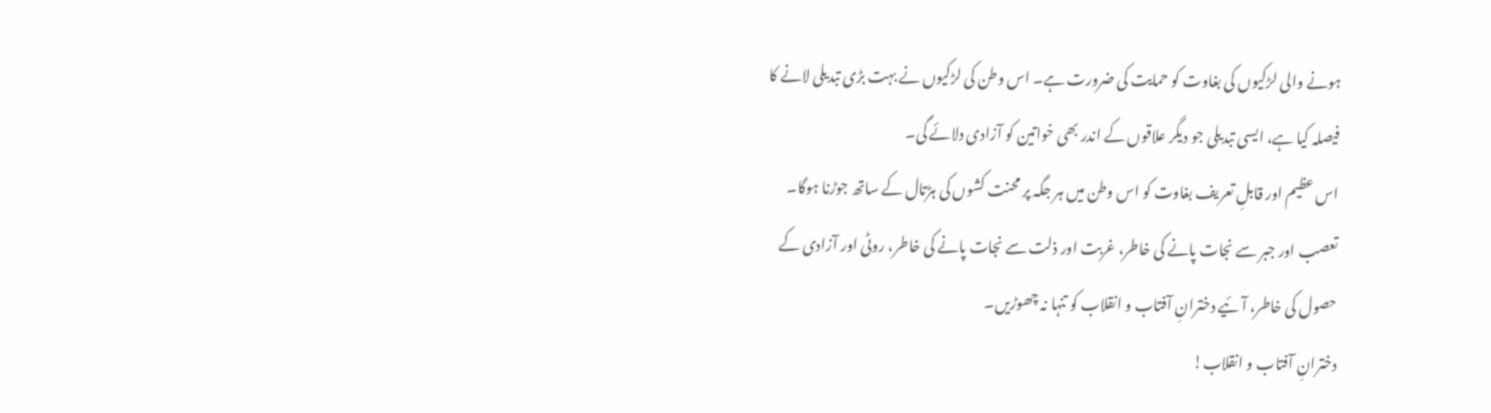ہونے والی لڑکیوں کی بغاوت کو حمایت کی ضرورت ہے۔ اس وطن کی لڑکیوں نے بہت بڑی تبدیلی لانے کا فیصلہ کیا ہے، ایسی تبدیلی جو دیگر علاقوں کے اندر بھی خواتین کو آزادی دلائے گی۔
اس عظیم اور قابلِ تعریف بغاوت کو اس وطن میں ہر جگہ پر محنت کشوں کی ہڑتال کے ساتھ جوڑنا ہوگا۔
تعصب اور جبر سے نجات پانے کی خاطر، غربت اور ذلت سے نجات پانے کی خاطر، روٹی اور آزادی کے حصول کی خاطر، آئیے دخترانِ آفتاب و انقلاب کو تنہا نہ چھوڑیں۔
دخترانِ آفتاب و انقلاب!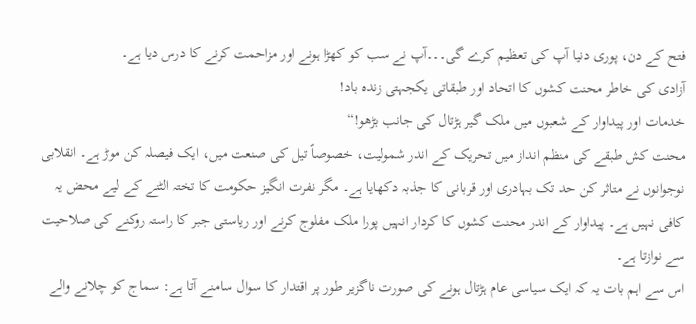فتح کے دن، پوری دنیا آپ کی تعظیم کرے گی۔۔۔آپ نے سب کو کھڑا ہونے اور مزاحمت کرنے کا درس دیا ہے۔
آزادی کی خاطر محنت کشوں کا اتحاد اور طبقاتی یکجہتی زندہ باد!
خدمات اور پیداوار کے شعبوں میں ملک گیر ہڑتال کی جانب بڑھو!“
محنت کش طبقے کی منظم انداز میں تحریک کے اندر شمولیت، خصوصاً تیل کی صنعت میں، ایک فیصلہ کن موڑ ہے۔ انقلابی نوجوانوں نے متاثر کن حد تک بہادری اور قربانی کا جذبہ دکھایا ہے۔ مگر نفرت انگیز حکومت کا تختہ الٹنے کے لیے محض یہ کافی نہیں ہے۔ پیداوار کے اندر محنت کشوں کا کردار انہیں پورا ملک مفلوج کرنے اور ریاستی جبر کا راستہ روکنے کی صلاحیت سے نوازتا ہے۔
اس سے اہم بات یہ کہ ایک سیاسی عام ہڑتال ہونے کی صورت ناگزیر طور پر اقتدار کا سوال سامنے آتا ہے: سماج کو چلانے والے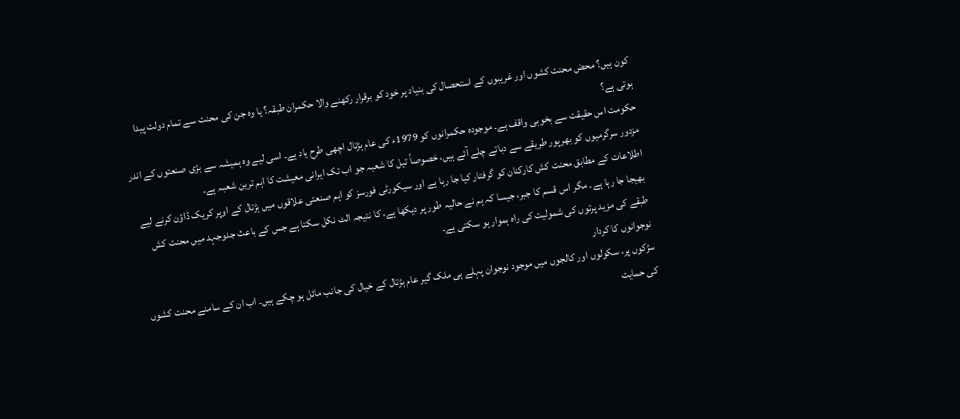کون ہیں؟ محض محنت کشوں اور غریبوں کے استحصال کی بنیاد پر خود کو برقرار رکھنے والا حکمران طبقہ؟ یا وہ جن کی محنت سے تمام دولت پیدا ہوتی ہے؟
حکومت اس حقیقت سے بخوبی واقف ہے۔ موجودہ حکمرانوں کو 1979ء کی عام ہڑتال اچھی طرح یاد ہے۔ اسی لیے وہ ہمیشہ سے بڑی صنعتوں کے اندر مزدور سرگرمیوں کو بھرپور طریقے سے دباتے چلے آئے ہیں، خصوصاً تیل کا شعبہ جو اب تک ایرانی معیشت کا اہم ترین شعبہ ہے۔
اطلاعات کے مطابق محنت کش کارکنان کو گرفتار کیا جا رہا ہے اور سیکورٹی فورسز کو اہم صنعتی علاقوں میں ہڑتال کے اوپر کریک ڈاؤن کرنے لیے بھیجا جا رہا ہے۔ مگر اس قسم کا جبر، جیسا کہ ہم نے حالیہ طور پر دیکھا ہے، کا نتیجہ الٹ نکل سکتا ہے جس کے باعث جدوجہد میں محنت کش طبقے کی مزید پرتوں کی شمولیت کی راہ ہموار ہو سکتی ہے۔
نوجوانوں کا کردار
سڑکوں پر، سکولوں اور کالجوں میں موجود نوجوان پہلے ہی ملک گیر عام ہڑتال کے خیال کی جانب مائل ہو چکے ہیں۔ اب ان کے سامنے محنت کشوں کی حمایت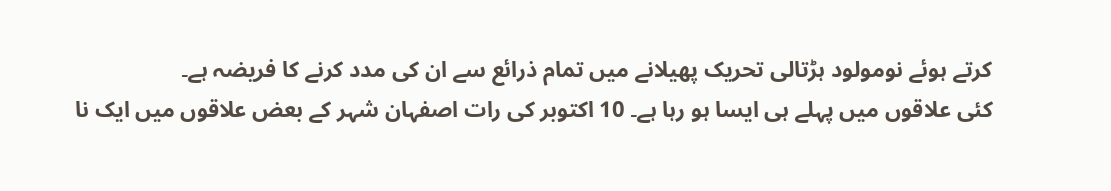کرتے ہوئے نومولود ہڑتالی تحریک پھیلانے میں تمام ذرائع سے ان کی مدد کرنے کا فریضہ ہے۔
کئی علاقوں میں پہلے ہی ایسا ہو رہا ہے۔ 10 اکتوبر کی رات اصفہان شہر کے بعض علاقوں میں ایک نا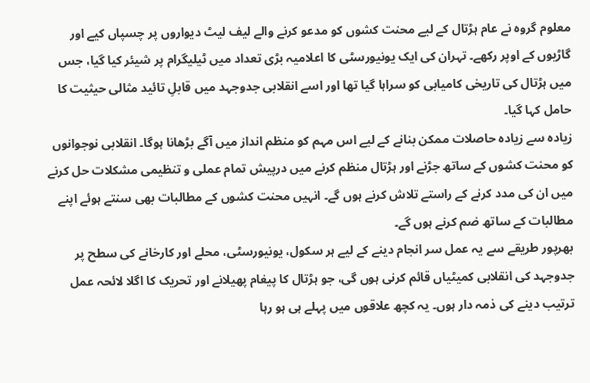معلوم گروہ نے عام ہڑتال کے لیے محنت کشوں کو مدعو کرنے والے لیف لیٹ دیواروں پر چسپاں کیے اور گاڑیوں کے اوپر رکھے۔ تہران کی ایک یونیورسٹی کا اعلامیہ بڑی تعداد میں ٹیلیگرام پر شیئر کیا گیا، جس میں ہڑتال کی تاریخی کامیابی کو سراہا گیا تھا اور اسے انقلابی جدوجہد میں قابلِ تائید مثالی حیثیت کا حامل کہا گیا۔
زیادہ سے زیادہ حاصلات ممکن بنانے کے لیے اس مہم کو منظم انداز میں آگے بڑھانا ہوگا۔ انقلابی نوجوانوں کو محنت کشوں کے ساتھ جڑنے اور ہڑتال منظم کرنے میں درپیش تمام عملی و تنظیمی مشکلات حل کرنے میں ان کی مدد کرنے کے راستے تلاش کرنے ہوں گے۔ انہیں محنت کشوں کے مطالبات بھی سنتے ہوئے اپنے مطالبات کے ساتھ ضم کرنے ہوں گے۔
بھرپور طریقے سے یہ عمل سر انجام دینے کے لیے ہر سکول، یونیورسٹی، محلے اور کارخانے کی سطح پر جدوجہد کی انقلابی کمیٹیاں قائم کرنی ہوں گی، جو ہڑتال کا پیغام پھیلانے اور تحریک کا اگلا لائحہ عمل ترتیب دینے کی ذمہ دار ہوں۔ یہ کچھ علاقوں میں پہلے ہی ہو رہا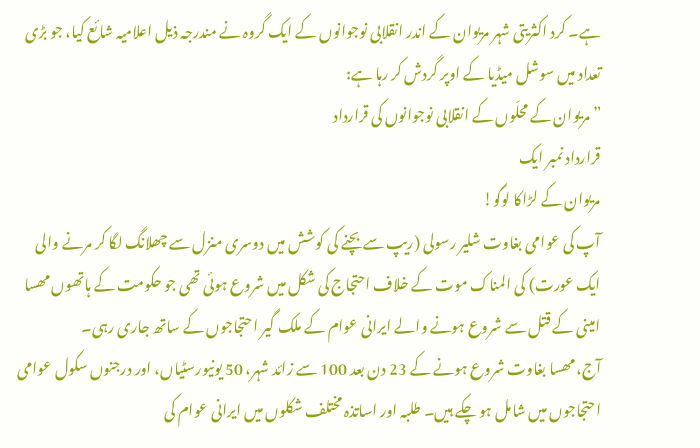ہے۔ کرد اکثریتی شہر مریوان کے اندر انقلابی نوجوانوں کے ایک گروہ نے مندرجہ ذیل اعلامیہ شائع کیا، جو بڑی تعداد میں سوشل میڈیا کے اوپر گردش کر رہا ہے:
”مریوان کے محلّوں کے انقلابی نوجوانوں کی قرارداد
قرارداد نمبر ایک
مریوان کے لڑاکا لوگو!
آپ کی عوامی بغاوت شلیر رسولی (ریپ سے بچنے کی کوشش میں دوسری منزل سے چھلانگ لگا کر مرنے والی ایک عورت) کی المناک موت کے خلاف احتجاج کی شکل میں شروع ہوئی تھی جو حکومت کے ہاتھوں مھسا امینی کے قتل سے شروع ہونے والے ایرانی عوام کے ملک گیر احتجاجوں کے ساتھ جاری رہی۔
آج، مھسا بغاوت شروع ہونے کے 23 دن بعد 100 سے زائد شہر، 50 یونیورسٹیاں، اور درجنوں سکول عوامی احتجاجوں میں شامل ہو چکے ہیں۔ طلبہ اور اساتذہ مختلف شکلوں میں ایرانی عوام کی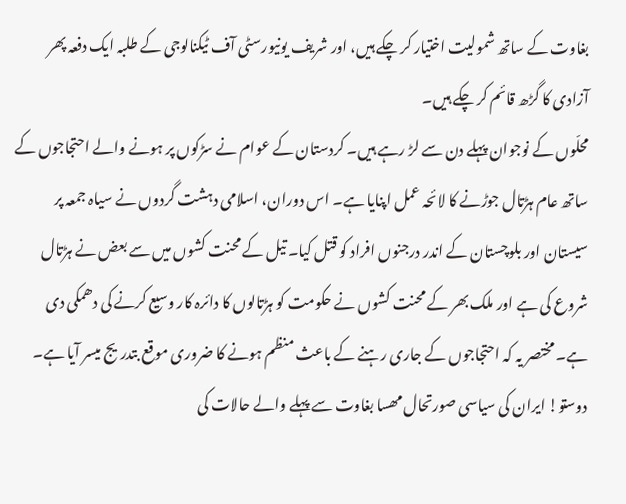بغاوت کے ساتھ شمولیت اختیار کر چکے ہیں، اور شریف یونیورسٹی آف ٹیکنالوجی کے طلبہ ایک دفعہ پھر آزادی کا گڑھ قائم کر چکے ہیں۔
محلّوں کے نوجوان پہلے دن سے لڑ رہے ہیں۔ کردستان کے عوام نے سڑکوں پر ہونے والے احتجاجوں کے ساتھ عام ہڑتال جوڑنے کا لائحہ عمل اپنایا ہے۔ اس دوران، اسلامی دہشت گردوں نے سیاہ جمعہ پر سیستان اور بلوچستان کے اندر درجنوں افراد کو قتل کیا۔ تیل کے محنت کشوں میں سے بعض نے ہڑتال شروع کی ہے اور ملک بھر کے محنت کشوں نے حکومت کو ہڑتالوں کا دائرہ کار وسیع کرنے کی دھمکی دی ہے۔ مختصر یہ کہ احتجاجوں کے جاری رہنے کے باعث منظم ہونے کا ضروری موقع بتدریج میسر آیا ہے۔
دوستو! ایران کی سیاسی صورتحال مھسا بغاوت سے پہلے والے حالات کی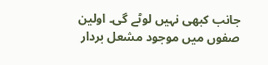جانب کبھی نہیں لوٹے گی۔ اولین صفوں میں موجود مشعل بردار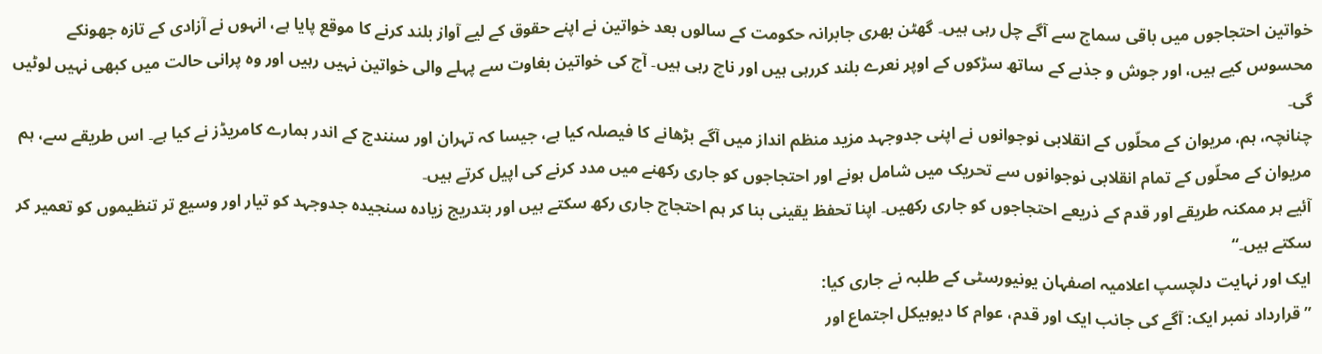خواتین احتجاجوں میں باقی سماج سے آگے چل رہی ہیں۔ گھٹن بھری جابرانہ حکومت کے سالوں بعد خواتین نے اپنے حقوق کے لیے آواز بلند کرنے کا موقع پایا ہے، انہوں نے آزادی کے تازہ جھونکے محسوس کیے ہیں، اور جوش و جذبے کے ساتھ سڑکوں کے اوپر نعرے بلند کررہی ہیں اور ناچ رہی ہیں۔ آج کی خواتین بغاوت سے پہلے والی خواتین نہیں رہیں اور وہ پرانی حالت میں کبھی نہیں لوٹیں گی۔
چنانچہ، ہم، مریوان کے محلّوں کے انقلابی نوجوانوں نے اپنی جدوجہد مزید منظم انداز میں آگے بڑھانے کا فیصلہ کیا ہے، جیسا کہ تہران اور سنندج کے اندر ہمارے کامریڈز نے کیا ہے۔ اس طریقے سے، ہم مریوان کے محلّوں کے تمام انقلابی نوجوانوں سے تحریک میں شامل ہونے اور احتجاجوں کو جاری رکھنے میں مدد کرنے کی اپیل کرتے ہیں۔
آئیے ہر ممکنہ طریقے اور قدم کے ذریعے احتجاجوں کو جاری رکھیں۔ اپنا تحفظ یقینی بنا کر ہم احتجاج جاری رکھ سکتے ہیں اور بتدریج زیادہ سنجیدہ جدوجہد کو تیار اور وسیع تر تنظیموں کو تعمیر کر سکتے ہیں۔“
ایک اور نہایت دلچسپ اعلامیہ اصفہان یونیورسٹی کے طلبہ نے جاری کیا:
”قرارداد نمبر ایک: آگے کی جانب ایک اور قدم، عوام کا دیوہیکل اجتماع اور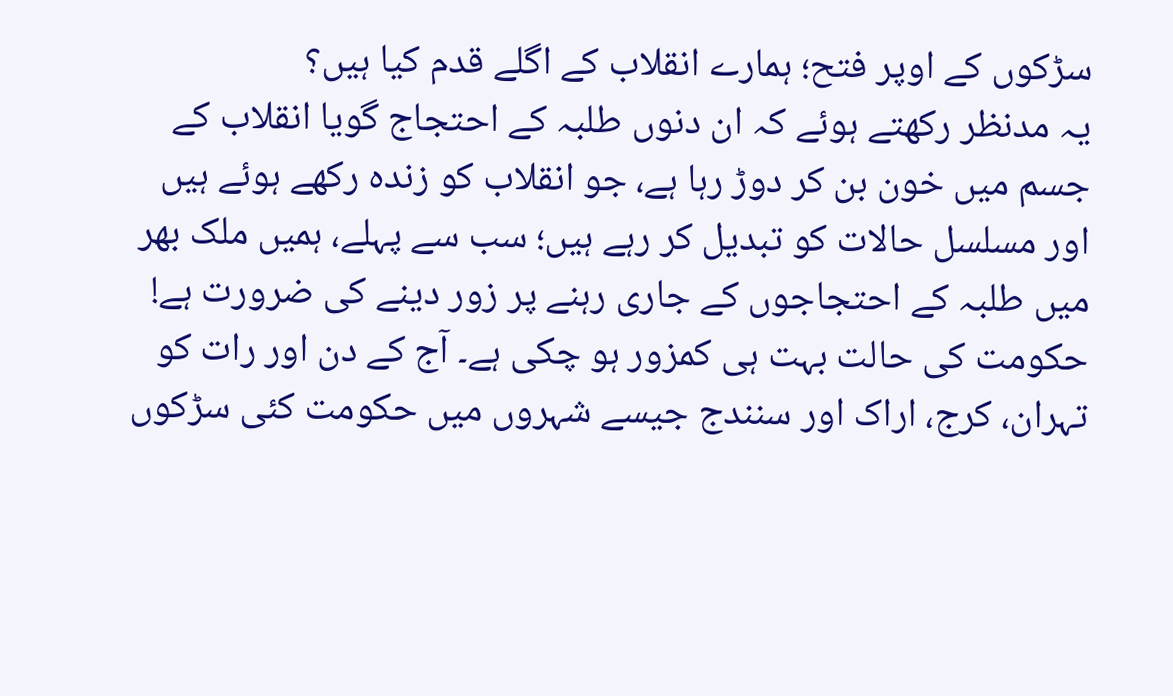سڑکوں کے اوپر فتح؛ ہمارے انقلاب کے اگلے قدم کیا ہیں؟
یہ مدنظر رکھتے ہوئے کہ ان دنوں طلبہ کے احتجاج گویا انقلاب کے جسم میں خون بن کر دوڑ رہا ہے، جو انقلاب کو زندہ رکھے ہوئے ہیں اور مسلسل حالات کو تبدیل کر رہے ہیں؛ سب سے پہلے، ہمیں ملک بھر میں طلبہ کے احتجاجوں کے جاری رہنے پر زور دینے کی ضرورت ہے!
حکومت کی حالت بہت ہی کمزور ہو چکی ہے۔ آج کے دن اور رات کو تہران، کرج، اراک اور سنندج جیسے شہروں میں حکومت کئی سڑکوں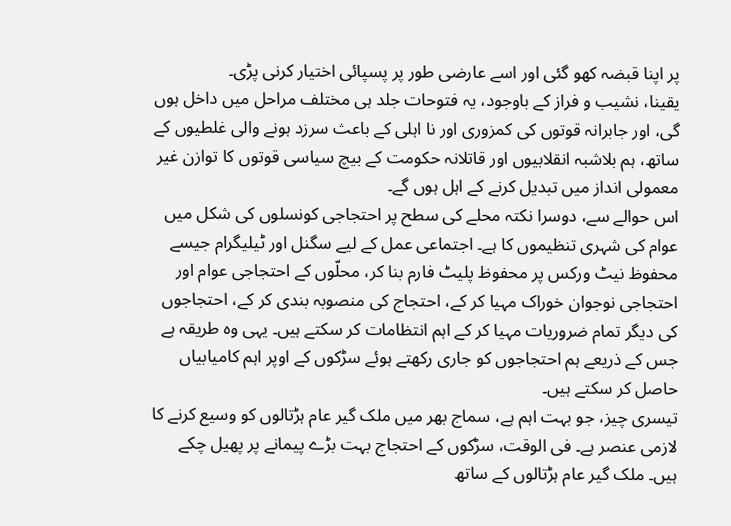پر اپنا قبضہ کھو گئی اور اسے عارضی طور پر پسپائی اختیار کرنی پڑی۔
یقینا، نشیب و فراز کے باوجود، یہ فتوحات جلد ہی مختلف مراحل میں داخل ہوں گی، اور جابرانہ قوتوں کی کمزوری اور نا اہلی کے باعث سرزد ہونے والی غلطیوں کے ساتھ، ہم بلاشبہ انقلابیوں اور قاتلانہ حکومت کے بیچ سیاسی قوتوں کا توازن غیر معمولی انداز میں تبدیل کرنے کے اہل ہوں گے۔
اس حوالے سے، دوسرا نکتہ محلے کی سطح پر احتجاجی کونسلوں کی شکل میں عوام کی شہری تنظیموں کا ہے۔ اجتماعی عمل کے لیے سگنل اور ٹیلیگرام جیسے محفوظ نیٹ ورکس پر محفوظ پلیٹ فارم بنا کر، محلّوں کے احتجاجی عوام اور احتجاجی نوجوان خوراک مہیا کر کے، احتجاج کی منصوبہ بندی کر کے، احتجاجوں کی دیگر تمام ضروریات مہیا کر کے اہم انتظامات کر سکتے ہیں۔ یہی وہ طریقہ ہے جس کے ذریعے ہم احتجاجوں کو جاری رکھتے ہوئے سڑکوں کے اوپر اہم کامیابیاں حاصل کر سکتے ہیں۔
تیسری چیز، جو بہت اہم ہے، سماج بھر میں ملک گیر عام ہڑتالوں کو وسیع کرنے کا لازمی عنصر ہے۔ فی الوقت، سڑکوں کے احتجاج بہت بڑے پیمانے پر پھیل چکے ہیں۔ ملک گیر عام ہڑتالوں کے ساتھ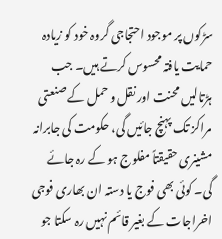سڑکوں پر موجود احتجاجی گروہ خود کو زیادہ حمایت یافتہ محسوس کرتے ہیں۔ جب ہڑتالیں محنت اور نقل و حمل کے صنعتی مراکز تک پہنچ جائیں گی، حکومت کی جابرانہ مشینری حقیقتاً مفلوج ہو کے رہ جائے گی۔ کوئی بھی فوج یا دستہ ان بھاری فوجی اخراجات کے بغیر قائم نہیں رہ سکتا جو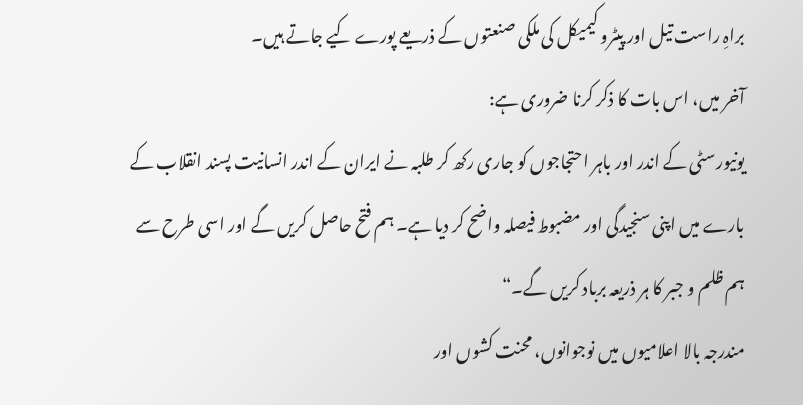براہِ راست تیل اور پیٹرو کیمیکل کی ملکی صنعتوں کے ذریعے پورے کیے جاتے ہیں۔
آخر میں، اس بات کا ذکر کرنا ضروری ہے:
یونیورسٹی کے اندر اور باہر احتجاجوں کو جاری رکھ کر طلبہ نے ایران کے اندر انسانیت پسند انقلاب کے بارے میں اپنی سنجیدگی اور مضبوط فیصلہ واضح کر دیا ہے۔ ہم فتح حاصل کریں گے اور اسی طرح سے ہم ظلم و جبر کا ہر ذریعہ برباد کریں گے۔“
مندرجہ بالا اعلامیوں میں نوجوانوں، محنت کشوں اور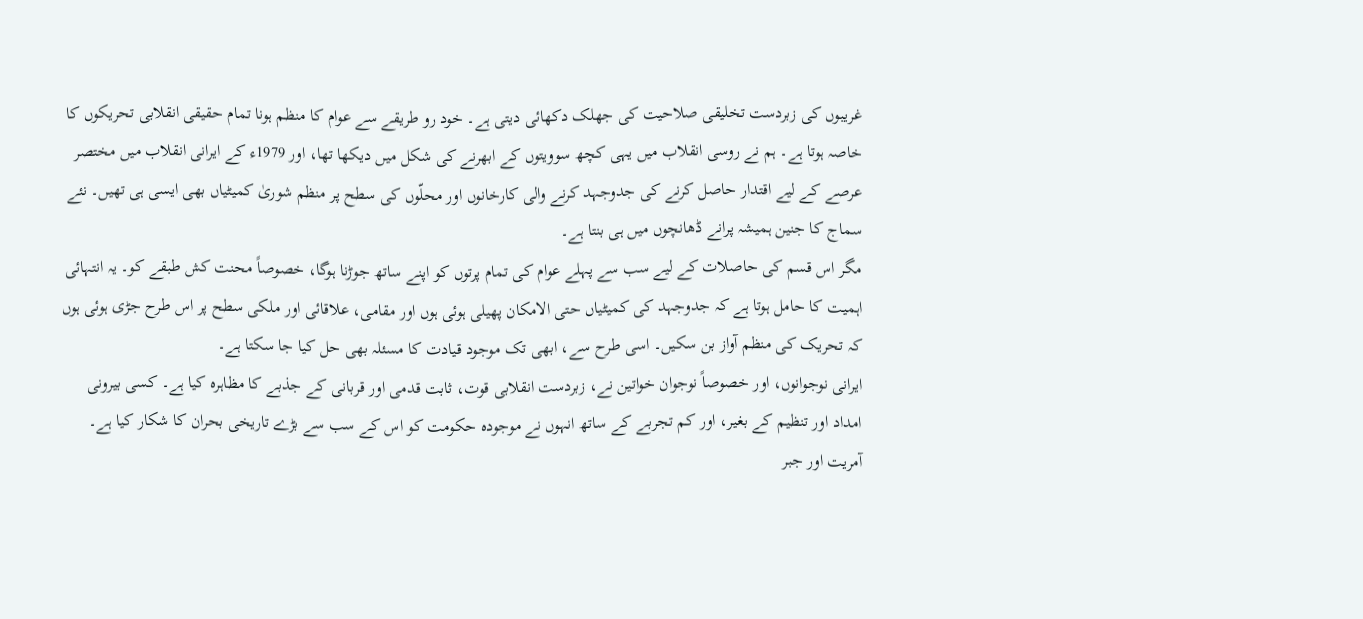غریبوں کی زبردست تخلیقی صلاحیت کی جھلک دکھائی دیتی ہے۔ خود رو طریقے سے عوام کا منظم ہونا تمام حقیقی انقلابی تحریکوں کا خاصہ ہوتا ہے۔ ہم نے روسی انقلاب میں یہی کچھ سوویتوں کے ابھرنے کی شکل میں دیکھا تھا، اور 1979ء کے ایرانی انقلاب میں مختصر عرصے کے لیے اقتدار حاصل کرنے کی جدوجہد کرنے والی کارخانوں اور محلّوں کی سطح پر منظم شوریٰ کمیٹیاں بھی ایسی ہی تھیں۔ نئے سماج کا جنین ہمیشہ پرانے ڈھانچوں میں ہی بنتا ہے۔
مگر اس قسم کی حاصلات کے لیے سب سے پہلے عوام کی تمام پرتوں کو اپنے ساتھ جوڑنا ہوگا، خصوصاً محنت کش طبقے کو۔ یہ انتہائی اہمیت کا حامل ہوتا ہے کہ جدوجہد کی کمیٹیاں حتی الامکان پھیلی ہوئی ہوں اور مقامی، علاقائی اور ملکی سطح پر اس طرح جڑی ہوئی ہوں کہ تحریک کی منظم آواز بن سکیں۔ اسی طرح سے، ابھی تک موجود قیادت کا مسئلہ بھی حل کیا جا سکتا ہے۔
ایرانی نوجوانوں، اور خصوصاً نوجوان خواتین نے، زبردست انقلابی قوت، ثابت قدمی اور قربانی کے جذبے کا مظاہرہ کیا ہے۔ کسی بیرونی امداد اور تنظیم کے بغیر، اور کم تجربے کے ساتھ انہوں نے موجودہ حکومت کو اس کے سب سے بڑے تاریخی بحران کا شکار کیا ہے۔ آمریت اور جبر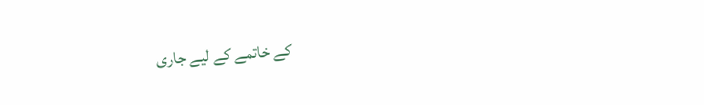کے خاتمے کے لیے جاری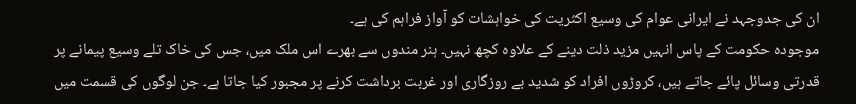ان کی جدوجہد نے ایرانی عوام کی وسیع اکثریت کی خواہشات کو آواز فراہم کی ہے۔
موجودہ حکومت کے پاس انہیں مزید ذلت دینے کے علاوہ کچھ نہیں۔ ہنر مندوں سے بھرے اس ملک میں، جس کی خاک تلے وسیع پیمانے پر قدرتی وسائل پائے جاتے ہیں، کروڑوں افراد کو شدید بے روزگاری اور غربت برداشت کرنے پر مجبور کیا جاتا ہے۔ جن لوگوں کی قسمت میں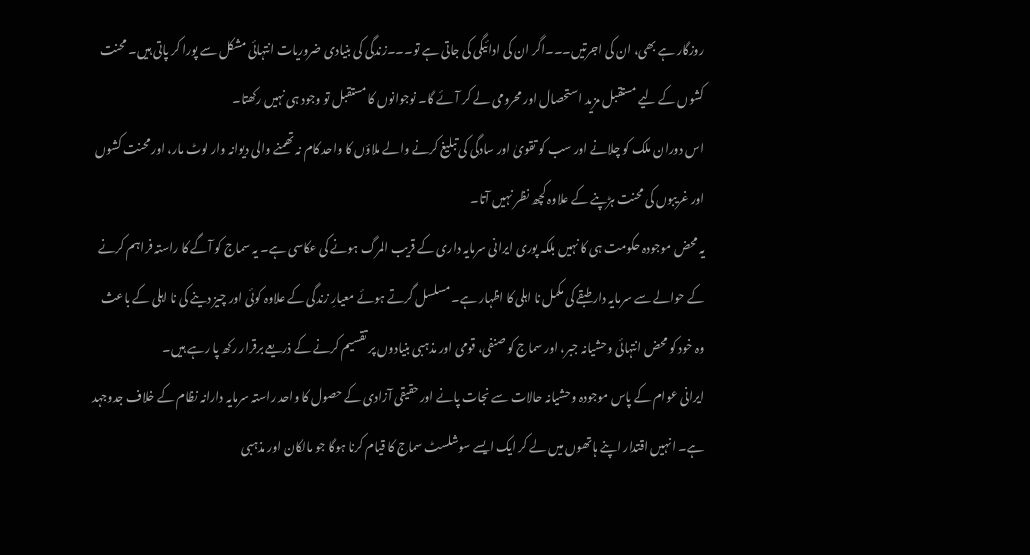روزگار ہے بھی، ان کی اجرتیں۔۔۔اگر ان کی ادائیگی کی جاتی ہے تو۔۔۔زندگی کی بنیادی ضروریات انتہائی مشکل سے پورا کر پاتی ہیں۔ محنت کشوں کے لیے مستقبل مزید استحصال اور محرومی لے کر آئے گا۔ نوجوانوں کا مستقبل تو وجود ہی نہیں رکھتا۔
اس دوران ملک کو چلانے اور سب کو تقویٰ اور سادگی کی تبلیغ کرنے والے ملاؤں کا واحد کام نہ تھمنے والی دیوانہ وار لوٹ مار، اور محنت کشوں اور غریبوں کی محنت ہڑپنے کے علاوہ کچھ نظر نہیں آتا۔
یہ محض موجودہ حکومت ہی کا نہیں بلکہ پوری ایرانی سرمایہ داری کے قریب المرگ ہونے کی عکاسی ہے۔ یہ سماج کو آگے کا راستہ فراہم کرنے کے حوالے سے سرمایہ دار طبقے کی مکمل نا اہلی کا اظہار ہے۔ مسلسل گرتے ہوئے معیارِ زندگی کے علاوہ کوئی اور چیز دینے کی نا اہلی کے باعث وہ خود کو محض انتہائی وحشیانہ جبر، اور سماج کو صنفی، قومی اور مذہبی بنیادوں پر تقسیم کرنے کے ذریعے برقرار رکھ پا رہے ہیں۔
ایرانی عوام کے پاس موجودہ وحشیانہ حالات سے نجات پانے اور حقیقی آزادی کے حصول کا واحد راستہ سرمایہ دارانہ نظام کے خلاف جدوجہد ہے۔ انہیں اقتدار اپنے ہاتھوں میں لے کر ایک ایسے سوشلسٹ سماج کا قیام کرنا ہوگا جو مالکان اور مذہبی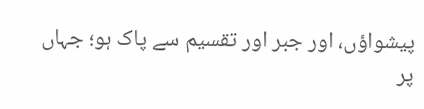پیشواؤں، اور جبر اور تقسیم سے پاک ہو؛ جہاں پر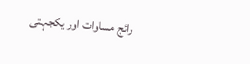رائج مساوات اور یکجہتی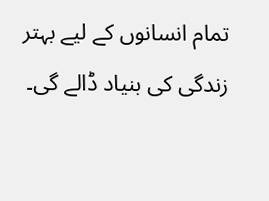تمام انسانوں کے لیے بہتر زندگی کی بنیاد ڈالے گی۔